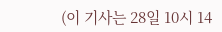(이 기사는 28일 10시 14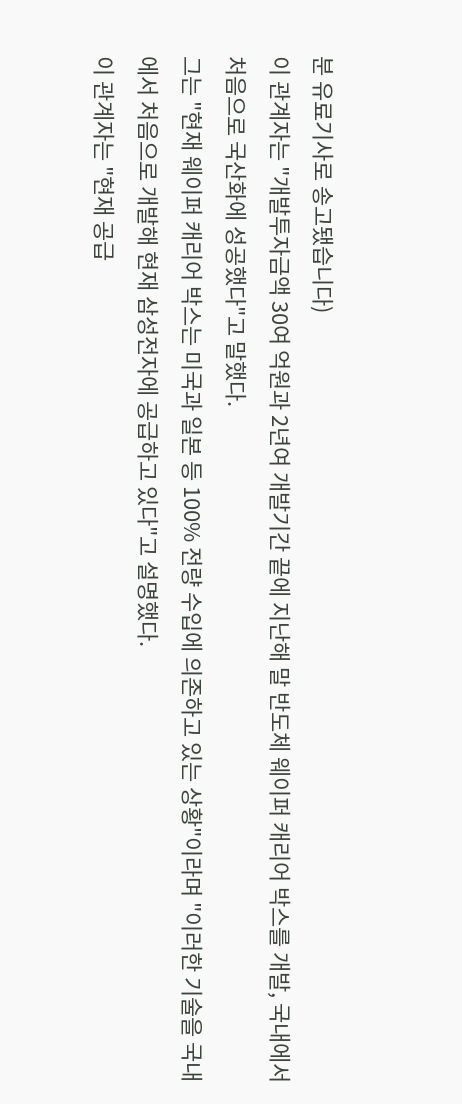분 유료기사로 송고됐습니다)
이 관계자는 "개발투자금액 30여 억원과 2년여 개발기간 끝에 지난해 말 반도체 웨이퍼 캐리어 박스를 개발, 국내에서 처음으로 국산화에 성공했다"고 말했다.
그는 "현재 웨이퍼 캐리어 박스는 미국과 일본 등 100% 전량 수입에 의존하고 있는 상황"이라며 "이러한 기술을 국내에서 처음으로 개발해 현재 삼성전자에 공급하고 있다"고 설명했다.
이 관계자는 "현재 공급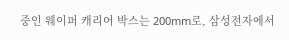중인 웨이퍼 캐리어 박스는 200mm로, 삼성전자에서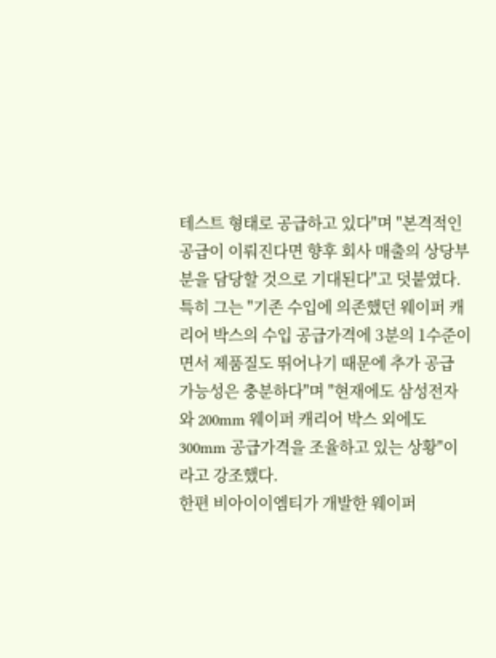테스트 형태로 공급하고 있다"며 "본격적인 공급이 이뤄진다면 향후 회사 매출의 상당부분을 담당할 것으로 기대된다"고 덧붙였다.
특히 그는 "기존 수입에 의존했던 웨이퍼 캐리어 박스의 수입 공급가격에 3분의 1수준이면서 제품질도 뛰어나기 때문에 추가 공급 가능성은 충분하다"며 "현재에도 삼성전자와 200mm 웨이퍼 캐리어 박스 외에도 300mm 공급가격을 조율하고 있는 상황"이라고 강조했다.
한편 비아이이엠티가 개발한 웨이퍼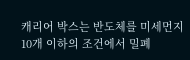캐리어 박스는 반도체를 미세먼지 10개 이하의 조건에서 밀폐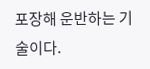포장해 운반하는 기술이다.